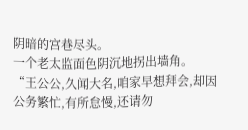阴暗的宫巷尽头。
一个老太监面色阴沉地拐出墙角。
“王公公,久闻大名,咱家早想拜会,却因公务繁忙,有所怠慢,还请勿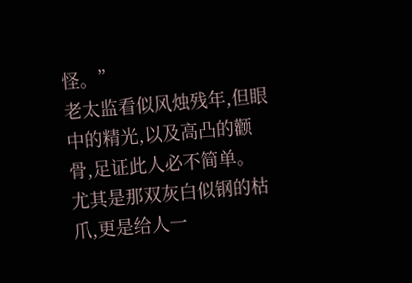怪。”
老太监看似风烛残年,但眼中的精光,以及高凸的颧骨,足证此人必不简单。
尤其是那双灰白似钢的枯爪,更是给人一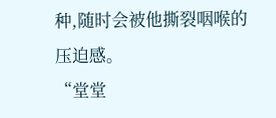种,随时会被他撕裂咽喉的压迫感。
“堂堂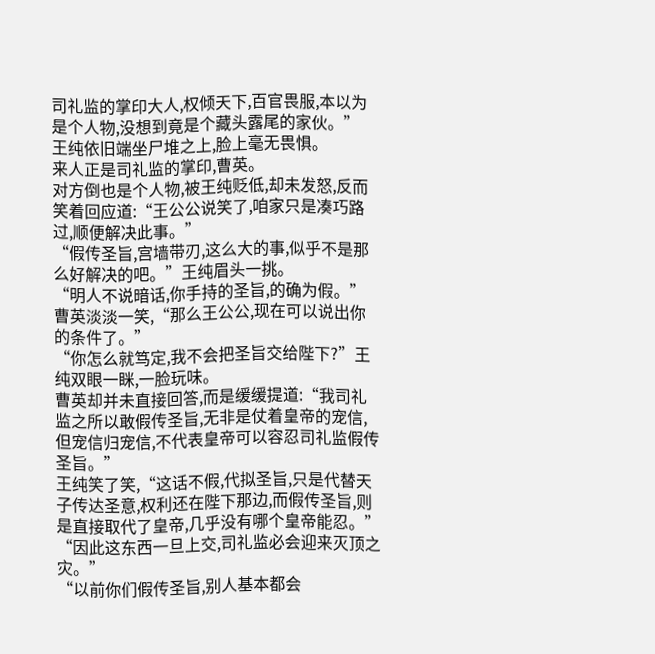司礼监的掌印大人,权倾天下,百官畏服,本以为是个人物,没想到竟是个藏头露尾的家伙。”
王纯依旧端坐尸堆之上,脸上毫无畏惧。
来人正是司礼监的掌印,曹英。
对方倒也是个人物,被王纯贬低,却未发怒,反而笑着回应道:“王公公说笑了,咱家只是凑巧路过,顺便解决此事。”
“假传圣旨,宫墙带刃,这么大的事,似乎不是那么好解决的吧。”王纯眉头一挑。
“明人不说暗话,你手持的圣旨,的确为假。”曹英淡淡一笑,“那么王公公,现在可以说出你的条件了。”
“你怎么就笃定,我不会把圣旨交给陛下?”王纯双眼一眯,一脸玩味。
曹英却并未直接回答,而是缓缓提道:“我司礼监之所以敢假传圣旨,无非是仗着皇帝的宠信,但宠信归宠信,不代表皇帝可以容忍司礼监假传圣旨。”
王纯笑了笑,“这话不假,代拟圣旨,只是代替天子传达圣意,权利还在陛下那边,而假传圣旨,则是直接取代了皇帝,几乎没有哪个皇帝能忍。”
“因此这东西一旦上交,司礼监必会迎来灭顶之灾。”
“以前你们假传圣旨,别人基本都会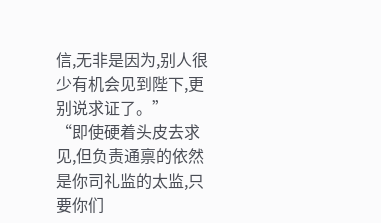信,无非是因为,别人很少有机会见到陛下,更别说求证了。”
“即使硬着头皮去求见,但负责通禀的依然是你司礼监的太监,只要你们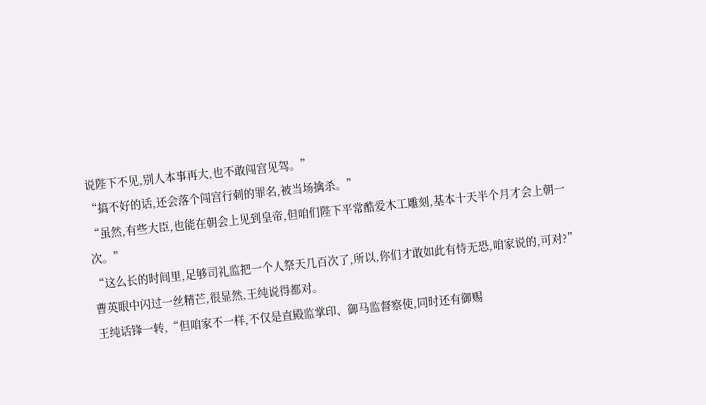说陛下不见,别人本事再大,也不敢闯宫见驾。”
“搞不好的话,还会落个闯宫行刺的罪名,被当场擒杀。”
“虽然,有些大臣,也能在朝会上见到皇帝,但咱们陛下平常酷爱木工雕刻,基本十天半个月才会上朝一次。”
“这么长的时间里,足够司礼监把一个人祭天几百次了,所以,你们才敢如此有恃无恐,咱家说的,可对?”
曹英眼中闪过一丝精芒,很显然,王纯说得都对。
王纯话锋一转,“但咱家不一样,不仅是直殿监掌印、御马监督察使,同时还有御赐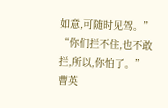如意,可随时见驾。”
“你们拦不住,也不敢拦,所以,你怕了。”
曹英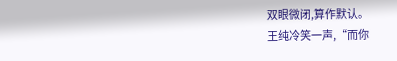双眼微闭,算作默认。
王纯冷笑一声,“而你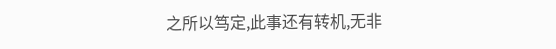之所以笃定,此事还有转机,无非